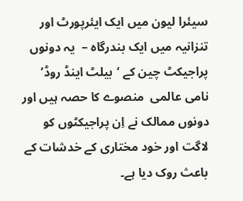سیئرا لیون میں ایک ایئرپورٹ اور تنزانیہ میں ایک بندرگاہ –  یہ دونوں پراجیکٹ چین کے ‘بیلٹ اینڈ روڈ’ نامی عالمی  منصوے کا حصہ ہیں اور دونوں ممالک نے اِن پراجیکٹوں کو لاگت اور خود مختاری کے خدشات کے باعث روک دیا ہے۔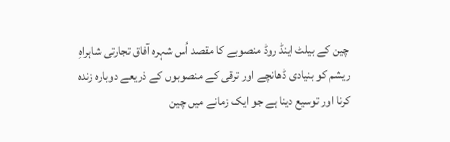چین کے بیلٹ اینڈ روڈ منصوبے کا مقصد اُس شہرہ آفاق تجارتی شاہراہِ ریشم کو بنیادی ڈھانچے اور ترقی کے منصوبوں کے ذریعے دوبارہ زندہ کرنا اور توسیع دینا ہے جو ایک زمانے میں چین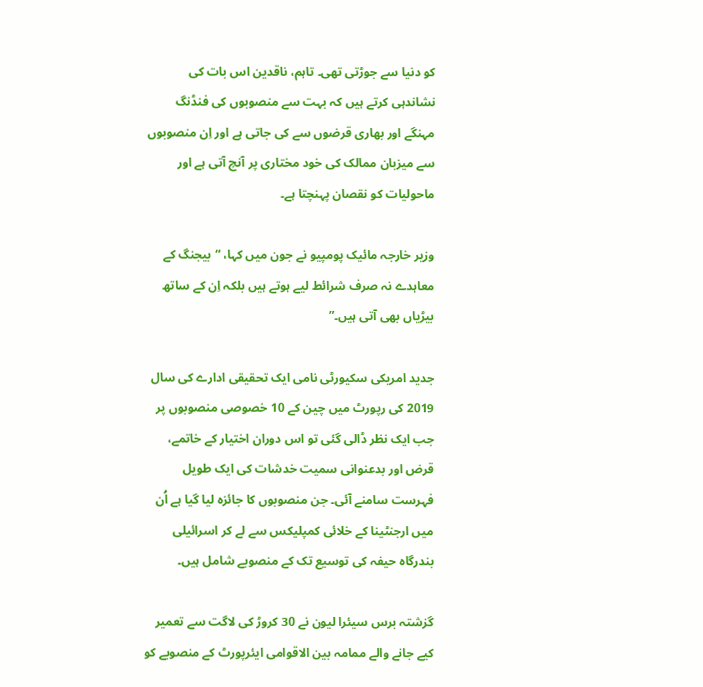کو دنیا سے جوڑتی تھی۔ تاہم، ناقدین اس بات کی نشاندہی کرتے ہیں کہ بہت سے منصوبوں کی فنڈنگ مہنگے اور بھاری قرضوں سے کی جاتی ہے اور اِن منصوبوں سے میزبان ممالک کی خود مختاری پر آنچ آتی ہے اور ماحولیات کو نقصان پہنچتا ہے۔

وزیر خارجہ مائیک پومپیو نے جون میں کہا، “بیجنگ کے معاہدے نہ صرف شرائط لیے ہوتے ہیں بلکہ اِن کے ساتھ بیڑیاں بھی آتی ہیں۔”

جدید امریکی سکیورٹی نامی ایک تحقیقی ادارے کی سال 2019 کی رپورٹ میں چین کے 10 خصوصی منصوبوں پر جب ایک نظر ڈالی گئی تو اس دوران اختیار کے خاتمے، قرض اور بدعنوانی سمیت خدشات کی ایک طویل فہرست سامنے آئی۔ جن منصوبوں کا جائزہ لیا گیا ہے اُن میں ارجنٹینا کے خلائی کمپلیکس سے لے کر اسرائیلی بندرگاہ حیفہ کی توسیع تک کے منصوبے شامل ہیں۔

گزشتہ برس سیئرا لیون نے 30 کروڑ کی لاگت سے تعمیر کیے جانے والے ممامہ بین الاقوامی ایئرپورٹ کے منصوبے کو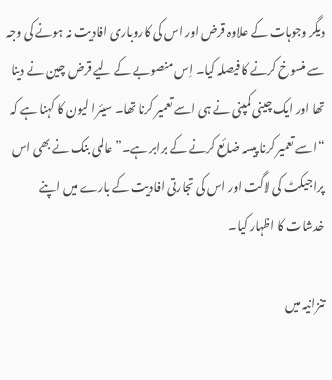دیگر وجوہات کے علاوہ قرض اور اس کی کاروباری افادیت نہ ہونے کی وجہ سے منسوخ کرنے کا فیصلہ کیا۔ اِس منصوبے کے لیے قرض چین نے دینا تھا اور ایک چینی کمپنی نے ہی اسے تعمیر کرنا تھا۔ سیئرا لیون کا کہنا ہے کہ “اسے تعمیر کرنا پیسہ ضائع کرنے کے برابر ہے۔” عالمی بنک نے بھی اس پراجیکٹ کی لاگت اور اس کی تجارتی افادیت کے بارے میں اپنے خدشات کا اظہار کیا۔

تنزانیہ میں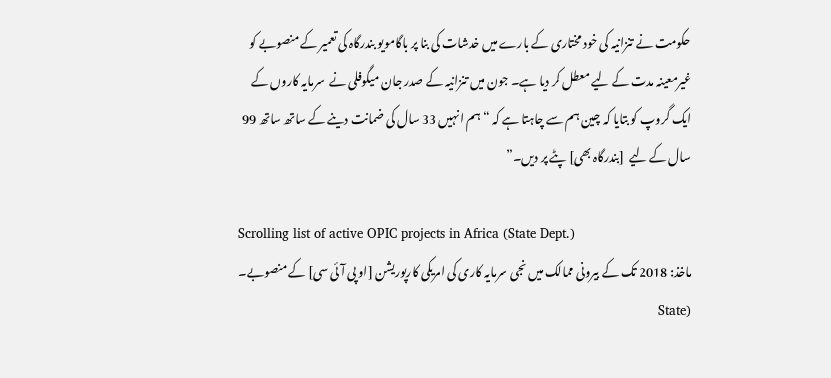حکومت نے تنزانیہ کی خود مختاری کے بارے میں خدشات کی بنا پر باگامویو بندرگاہ کی تعمیر کے منصوبے کو غیرمعینہ مدت کے لیے معطل کر دیا ہے۔ جون میں تنزانیہ کے صدر جان میگوفلی نے  سرمایہ کاروں کے ایک گروپ کو بتایا کہ چین ہم سے چاہتا ہے کہ “ہم انہیں 33 سال کی ضمانت دینے کے ساتھ ساتھ 99 سال کے لیے  [بندرگاہ بھی] پٹے پر دیں۔”

Scrolling list of active OPIC projects in Africa (State Dept.)
ماخذ: 2018 تک کے بیرونی ممالک میں نجی سرمایہ کاری کی امریکی کارپوریشن [او پی آئی سی] کے منصوبے۔ (State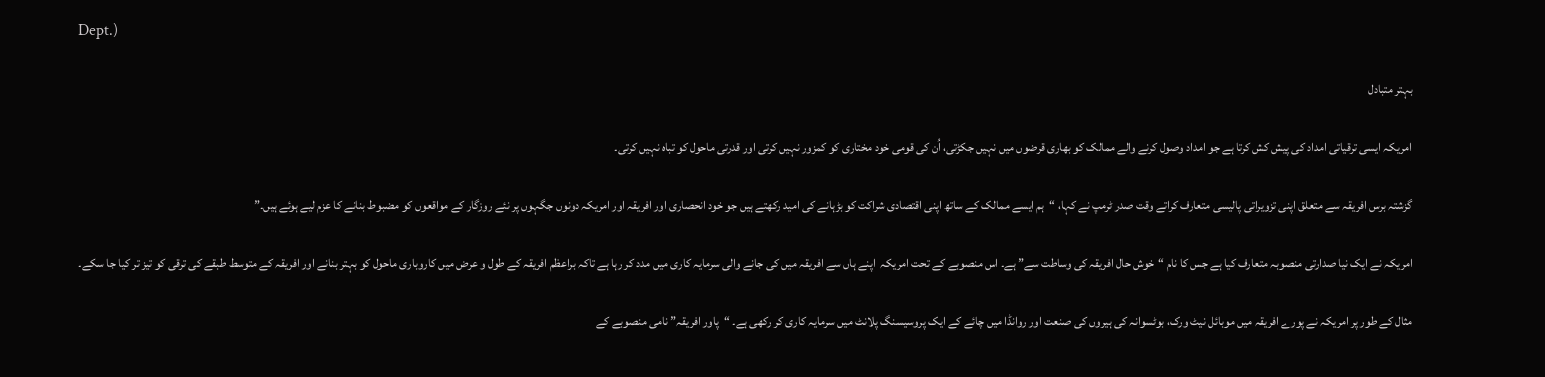Dept.)

بہتر متبادل

امریکہ ایسی ترقیاتی امداد کی پیش کش کرتا ہے جو امداد وصول کرنے والے ممالک کو بھاری قرضوں میں نہیں جکڑتی، اُن کی قومی خود مختاری کو کمزور نہیں کرتی اور قدرتی ماحول کو تباہ نہیں کرتی۔

گزشتہ برس افریقہ سے متعلق اپنی تزویراتی پالیسی متعارف کراتے وقت صدر ٹرمپ نے کہا، “ہم ایسے ممالک کے ساتھ اپنی اقتصادی شراکت کو بڑہانے کی امید رکھتے ہیں جو خود انحصاری اور افریقہ اور امریکہ دونوں جگہوں پر نئے روزگار کے مواقعوں کو مضبوط بنانے کا عزم لیے ہوئے ہیں۔”

امریکہ نے ایک نیا صدارتی منصوبہ متعارف کیا ہے جس کا نام “خوش حال افریقہ کی وساطت سے” ہے۔ اس منصوبے کے تحت امریکہ  اپنے ہاں سے افریقہ میں کی جانے والی سرمایہ کاری میں مدد کر رہا ہے تاکہ براعظم افریقہ کے طول و عرض میں کاروباری ماحول کو بہتر بنانے اور افریقہ کے متوسط طبقے کی ترقی کو تیز تر کیا جا سکے۔

مثال کے طور پر امریکہ نے پورے افریقہ میں موبائل نیٹ ورک، بوٹسوانہ کی ہیروں کی صنعت اور روانڈا میں چائے کے ایک پروسیسنگ پلانٹ میں سرمایہ کاری کر رکھی ہے۔ “پاور افریقہ” نامی منصوبے کے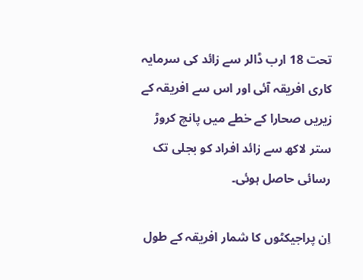تحت 18 ارب ڈالر سے زائد کی سرمایہ کاری افریقہ آئی اور اس سے افریقہ کے زیریں صحارا کے خطے میں پانچ کروڑ ستر لاکھ سے زائد افراد کو بجلی تک رسائی حاصل ہوئی۔

اِن پراجیکٹوں کا شمار افریقہ کے طول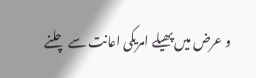و عرض میں پھیلے امریکی اعانت سے چلنے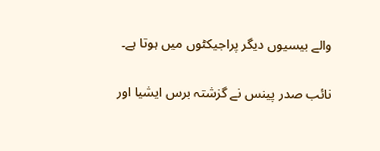والے بیسیوں دیگر پراجیکٹوں میں ہوتا ہے۔

نائب صدر پینس نے گزشتہ برس ایشیا اور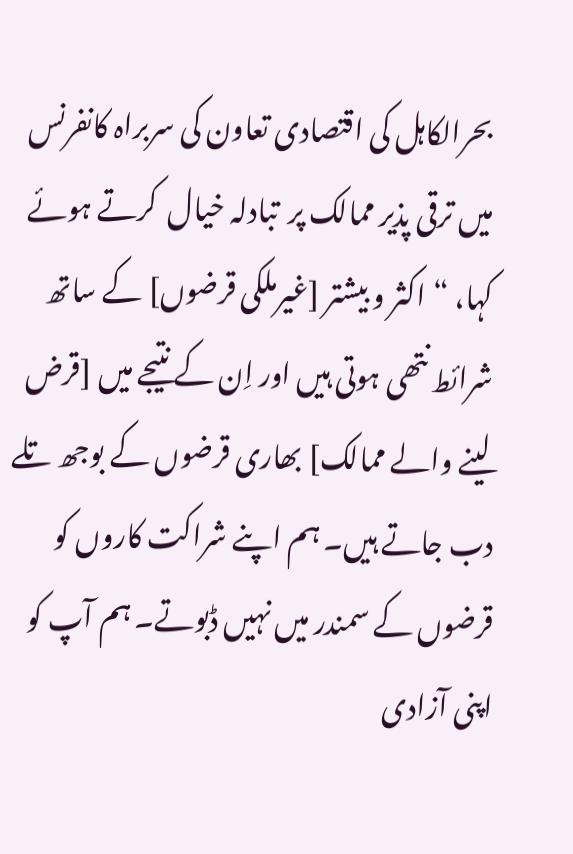بحرالکاہل کی اقتصادی تعاون کی سربراہ کانفرنس میں ترقی پذیر ممالک پر  تبادلہ خیال  کرتے ہوئے کہا، “اکثر و بیشتر [غیرملکی قرضوں] کے ساتھ شرائط نتھی ہوتی ہیں اور اِن کے نتیجے میں [قرض لینے والے ممالک] بھاری قرضوں کے بوجھ تلے دب جاتے ہیں۔ ہم اپنے شراکت کاروں کو قرضوں کے سمندر میں نہیں ڈبوتے۔ ہم آپ کو اپنی آزادی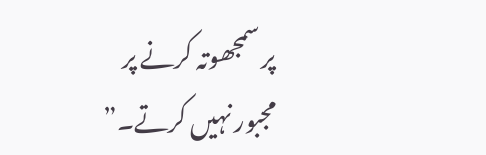پر سمجھوتہ کرنے پر مجبور نہیں کرتے۔”